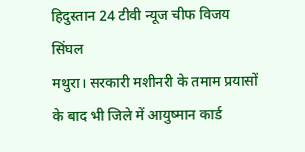हिदुस्तान 24 टीवी न्यूज चीफ विजय सिंघल
मथुरा। सरकारी मशीनरी के तमाम प्रयासों के बाद भी जिले में आयुष्मान कार्ड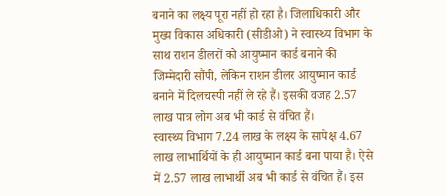बनाने का लक्ष्य पूरा नहीं हो रहा है। जिलाधिकारी और मुख्य विकास अधिकारी (सीडीओ) ने स्वास्थ्य विभाग के साथ राशन डीलरों को आयुष्मान कार्ड बनाने की जिम्मेदारी सौंपी, लेकिन राशन डीलर आयुष्मान कार्ड बनाने में दिलचस्पी नहीं ले रहे हैं। इसकी वजह 2.57 लाख पात्र लोग अब भी कार्ड से वंचित हैं।
स्वास्थ्य विभाग 7.24 लाख के लक्ष्य के सापेक्ष 4.67 लाख लाभार्थियों के ही आयुष्मान कार्ड बना पाया है। ऐसे में 2.57 लाख लाभार्थी अब भी कार्ड से वंचित हैं। इस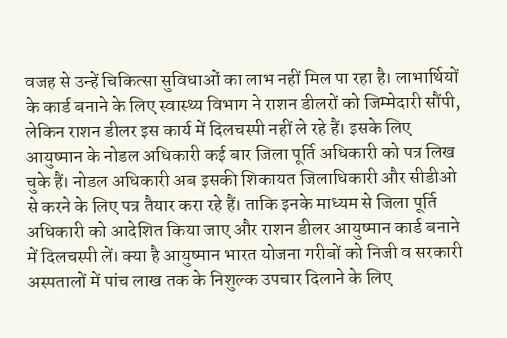वजह से उन्हें चिकित्सा सुविधाओं का लाभ नहीं मिल पा रहा है। लाभार्थियों के कार्ड बनाने के लिए स्वास्थ्य विभाग ने राशन डीलरों को जिम्मेदारी सौंपी, लेकिन राशन डीलर इस कार्य में दिलचस्पी नहीं ले रहे हैं। इसके लिए आयुष्मान के नोडल अधिकारी कई बार जिला पूर्ति अधिकारी को पत्र लिख चुके हैं। नोडल अधिकारी अब इसकी शिकायत जिलाधिकारी और सीडीओ से करने के लिए पत्र तैयार करा रहे हैं। ताकि इनके माध्यम से जिला पूर्ति अधिकारी को आदेशित किया जाए और राशन डीलर आयुष्मान कार्ड बनाने में दिलचस्पी लें। क्या है आयुष्मान भारत योजना गरीबों को निजी व सरकारी अस्पतालों में पांच लाख तक के निशुल्क उपचार दिलाने के लिए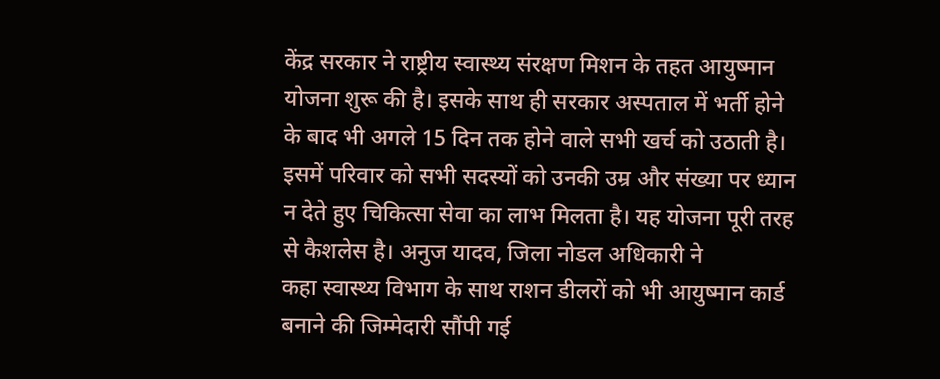केंद्र सरकार ने राष्ट्रीय स्वास्थ्य संरक्षण मिशन के तहत आयुष्मान योजना शुरू की है। इसके साथ ही सरकार अस्पताल में भर्ती होने के बाद भी अगले 15 दिन तक होने वाले सभी खर्च को उठाती है। इसमें परिवार को सभी सदस्यों को उनकी उम्र और संख्या पर ध्यान न देते हुए चिकित्सा सेवा का लाभ मिलता है। यह योजना पूरी तरह से कैशलेस है। अनुज यादव, जिला नोडल अधिकारी ने
कहा स्वास्थ्य विभाग के साथ राशन डीलरों को भी आयुष्मान कार्ड बनाने की जिम्मेदारी सौंपी गई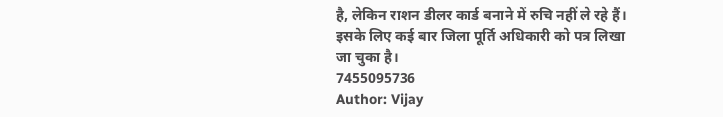है, लेकिन राशन डीलर कार्ड बनाने में रुचि नहीं ले रहे हैं। इसके लिए कई बार जिला पूर्ति अधिकारी को पत्र लिखा जा चुका है।
7455095736
Author: Vijay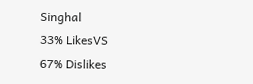Singhal
33% LikesVS
67% Dislikes